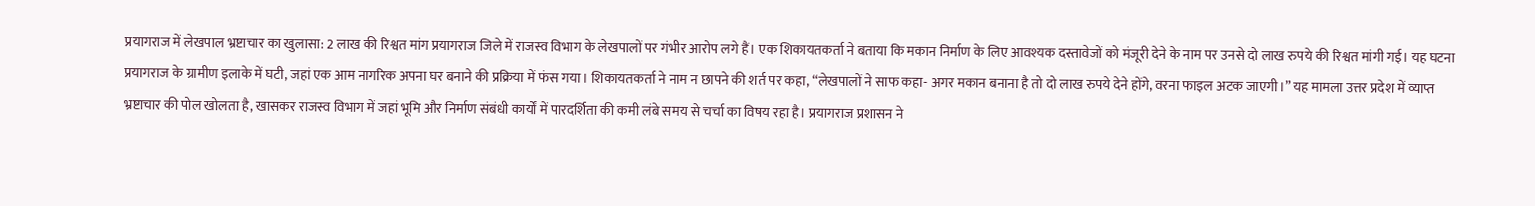प्रयागराज में लेखपाल भ्रष्टाचार का खुलासा: 2 लाख की रिश्वत मांग प्रयागराज जिले में राजस्व विभाग के लेखपालों पर गंभीर आरोप लगे हैं। एक शिकायतकर्ता ने बताया कि मकान निर्माण के लिए आवश्यक दस्तावेजों को मंजूरी देने के नाम पर उनसे दो लाख रुपये की रिश्वत मांगी गई। यह घटना प्रयागराज के ग्रामीण इलाके में घटी, जहां एक आम नागरिक अपना घर बनाने की प्रक्रिया में फंस गया। शिकायतकर्ता ने नाम न छापने की शर्त पर कहा, “लेखपालों ने साफ कहा- अगर मकान बनाना है तो दो लाख रुपये देने होंगे, वरना फाइल अटक जाएगी।” यह मामला उत्तर प्रदेश में व्याप्त भ्रष्टाचार की पोल खोलता है, खासकर राजस्व विभाग में जहां भूमि और निर्माण संबंधी कार्यों में पारदर्शिता की कमी लंबे समय से चर्चा का विषय रहा है। प्रयागराज प्रशासन ने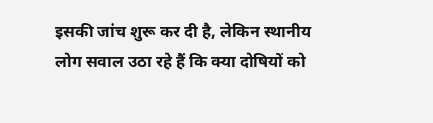इसकी जांच शुरू कर दी है, लेकिन स्थानीय लोग सवाल उठा रहे हैं कि क्या दोषियों को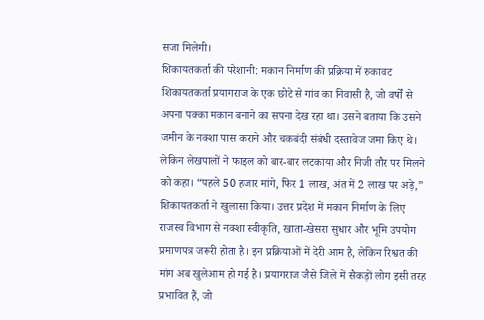सजा मिलेगी।
शिकायतकर्ता की परेशानी: मकान निर्माण की प्रक्रिया में रुकावट
शिकायतकर्ता प्रयागराज के एक छोटे से गांव का निवासी है, जो वर्षों से अपना पक्का मकान बनाने का सपना देख रहा था। उसने बताया कि उसने जमीन के नक्शा पास कराने और चकबंदी संबंधी दस्तावेज जमा किए थे। लेकिन लेखपालों ने फाइल को बार-बार लटकाया और निजी तौर पर मिलने को कहा। “पहले 50 हजार मांगे, फिर 1 लाख, अंत में 2 लाख पर अड़े,” शिकायतकर्ता ने खुलासा किया। उत्तर प्रदेश में मकान निर्माण के लिए राजस्व विभाग से नक्शा स्वीकृति, खाता-खेसरा सुधार और भूमि उपयोग प्रमाणपत्र जरूरी होता है। इन प्रक्रियाओं में देरी आम है, लेकिन रिश्वत की मांग अब खुलेआम हो गई है। प्रयागराज जैसे जिले में सैकड़ों लोग इसी तरह प्रभावित हैं, जो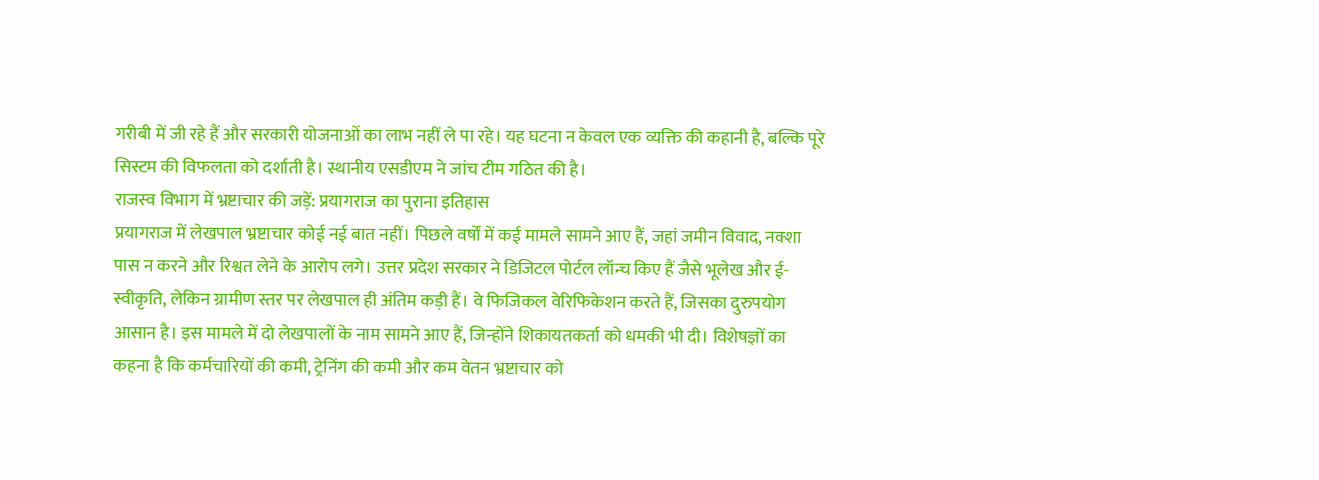गरीबी में जी रहे हैं और सरकारी योजनाओं का लाभ नहीं ले पा रहे। यह घटना न केवल एक व्यक्ति की कहानी है, बल्कि पूरे सिस्टम की विफलता को दर्शाती है। स्थानीय एसडीएम ने जांच टीम गठित की है।
राजस्व विभाग में भ्रष्टाचार की जड़ें: प्रयागराज का पुराना इतिहास
प्रयागराज में लेखपाल भ्रष्टाचार कोई नई बात नहीं। पिछले वर्षों में कई मामले सामने आए हैं, जहां जमीन विवाद, नक्शा पास न करने और रिश्वत लेने के आरोप लगे। उत्तर प्रदेश सरकार ने डिजिटल पोर्टल लॉन्च किए हैं जैसे भूलेख और ई-स्वीकृति, लेकिन ग्रामीण स्तर पर लेखपाल ही अंतिम कड़ी हैं। वे फिजिकल वेरिफिकेशन करते हैं, जिसका दुरुपयोग आसान है। इस मामले में दो लेखपालों के नाम सामने आए हैं, जिन्होंने शिकायतकर्ता को धमकी भी दी। विशेषज्ञों का कहना है कि कर्मचारियों की कमी, ट्रेनिंग की कमी और कम वेतन भ्रष्टाचार को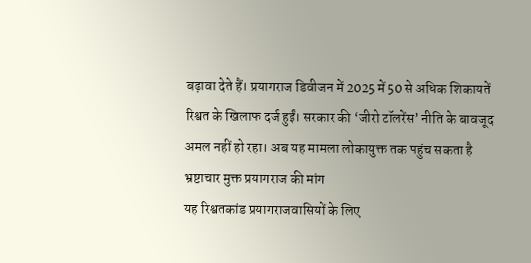बढ़ावा देते हैं। प्रयागराज डिवीजन में 2025 में 50 से अधिक शिकायतें रिश्वत के खिलाफ दर्ज हुईं। सरकार की ‘जीरो टॉलरेंस’ नीति के बावजूद अमल नहीं हो रहा। अब यह मामला लोकायुक्त तक पहुंच सकता है
भ्रष्टाचार मुक्त प्रयागराज की मांग
यह रिश्वतकांड प्रयागराजवासियों के लिए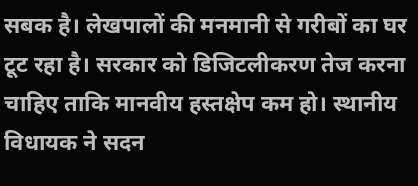सबक है। लेखपालों की मनमानी से गरीबों का घर टूट रहा है। सरकार को डिजिटलीकरण तेज करना चाहिए ताकि मानवीय हस्तक्षेप कम हो। स्थानीय विधायक ने सदन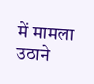में मामला उठाने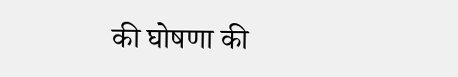की घोषणा की